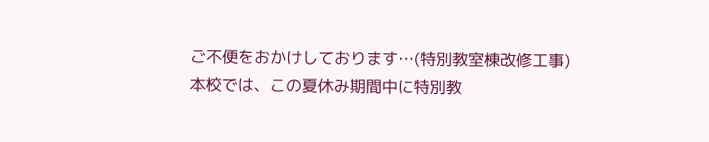ご不便をおかけしております…(特別教室棟改修工事)
本校では、この夏休み期間中に特別教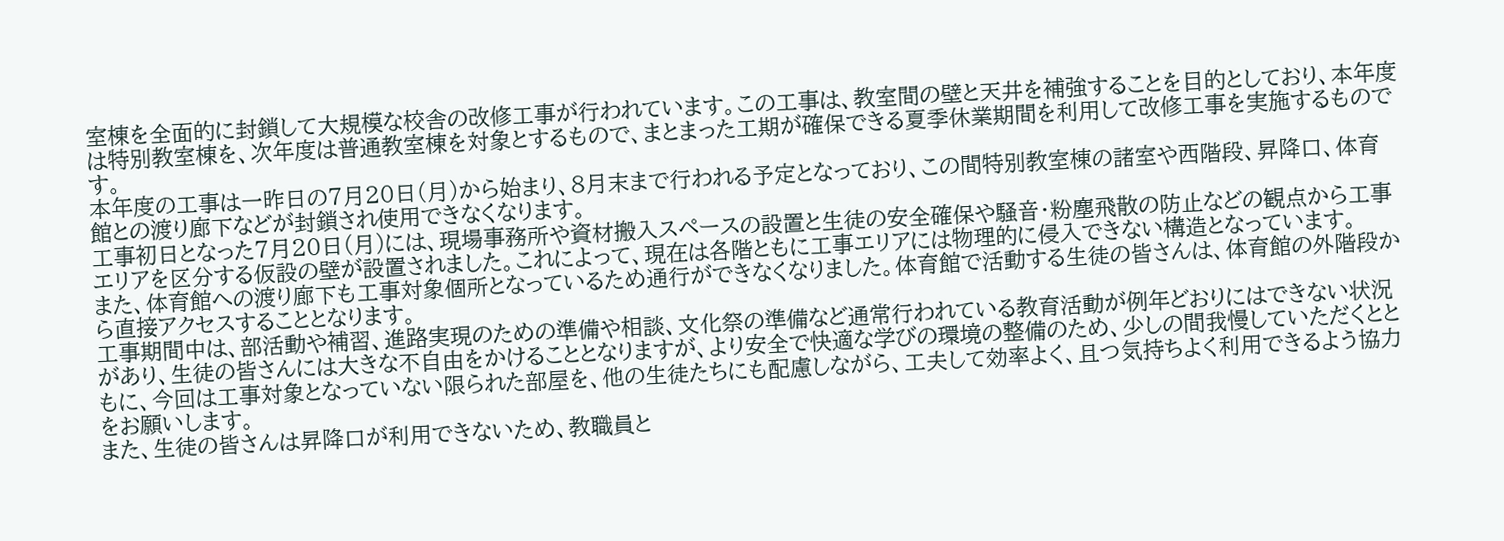室棟を全面的に封鎖して大規模な校舎の改修工事が行われています。この工事は、教室間の壁と天井を補強することを目的としており、本年度は特別教室棟を、次年度は普通教室棟を対象とするもので、まとまった工期が確保できる夏季休業期間を利用して改修工事を実施するものです。
本年度の工事は一昨日の7月20日(月)から始まり、8月末まで行われる予定となっており、この間特別教室棟の諸室や西階段、昇降口、体育館との渡り廊下などが封鎖され使用できなくなります。
工事初日となった7月20日(月)には、現場事務所や資材搬入スペースの設置と生徒の安全確保や騒音・粉塵飛散の防止などの観点から工事エリアを区分する仮設の壁が設置されました。これによって、現在は各階ともに工事エリアには物理的に侵入できない構造となっています。
また、体育館への渡り廊下も工事対象個所となっているため通行ができなくなりました。体育館で活動する生徒の皆さんは、体育館の外階段から直接アクセスすることとなります。
工事期間中は、部活動や補習、進路実現のための準備や相談、文化祭の準備など通常行われている教育活動が例年どおりにはできない状況があり、生徒の皆さんには大きな不自由をかけることとなりますが、より安全で快適な学びの環境の整備のため、少しの間我慢していただくとともに、今回は工事対象となっていない限られた部屋を、他の生徒たちにも配慮しながら、工夫して効率よく、且つ気持ちよく利用できるよう協力をお願いします。
また、生徒の皆さんは昇降口が利用できないため、教職員と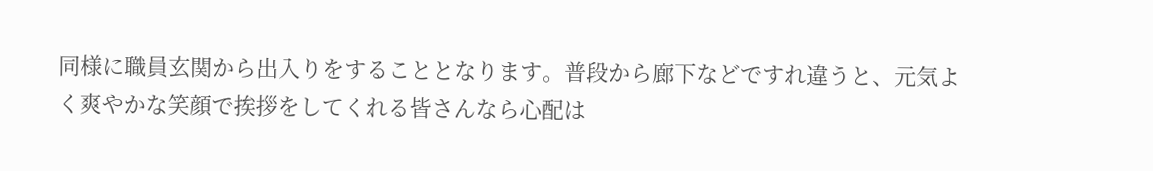同様に職員玄関から出入りをすることとなります。普段から廊下などですれ違うと、元気よく爽やかな笑顔で挨拶をしてくれる皆さんなら心配は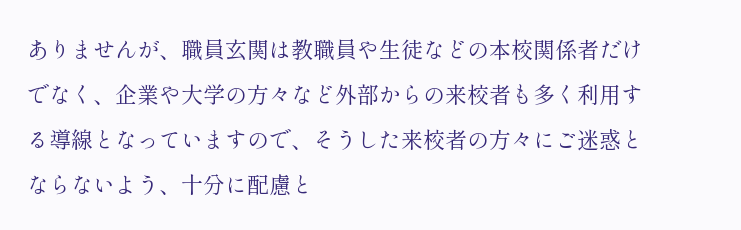ありませんが、職員玄関は教職員や生徒などの本校関係者だけでなく、企業や大学の方々など外部からの来校者も多く利用する導線となっていますので、そうした来校者の方々にご迷惑とならないよう、十分に配慮と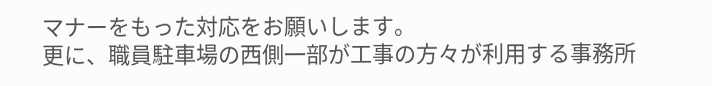マナーをもった対応をお願いします。
更に、職員駐車場の西側一部が工事の方々が利用する事務所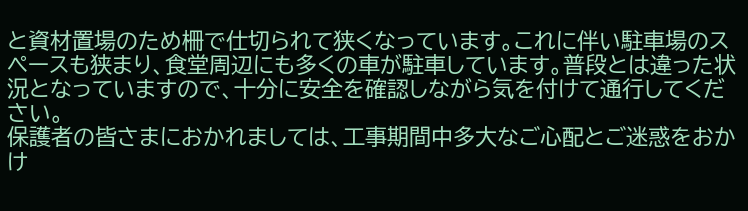と資材置場のため柵で仕切られて狭くなっています。これに伴い駐車場のスペースも狭まり、食堂周辺にも多くの車が駐車しています。普段とは違った状況となっていますので、十分に安全を確認しながら気を付けて通行してください。
保護者の皆さまにおかれましては、工事期間中多大なご心配とご迷惑をおかけ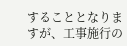することとなりますが、工事施行の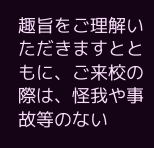趣旨をご理解いただきますとともに、ご来校の際は、怪我や事故等のない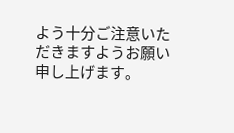よう十分ご注意いただきますようお願い申し上げます。